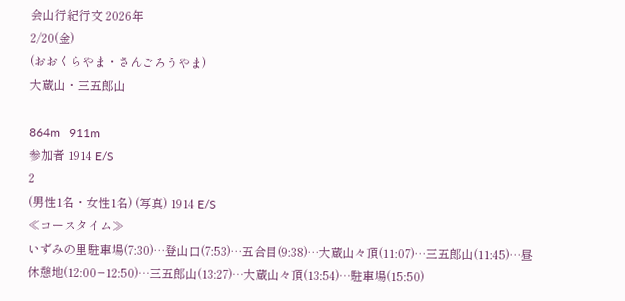会山行紀行文 2026年
2/20(金)
(おおくらやま・さんごろうやま)
大蔵山・三五郎山

864m   911m
参加者 1914 E/S
2
(男性1名・女性1名) (写真) 1914 E/S
≪コースタイム≫
いずみの里駐車場(7:30)…登山口(7:53)…五合目(9:38)…大蔵山々頂(11:07)…三五郎山(11:45)…昼休憩地(12:00−12:50)…三五郎山(13:27)…大蔵山々頂(13:54)…駐車場(15:50)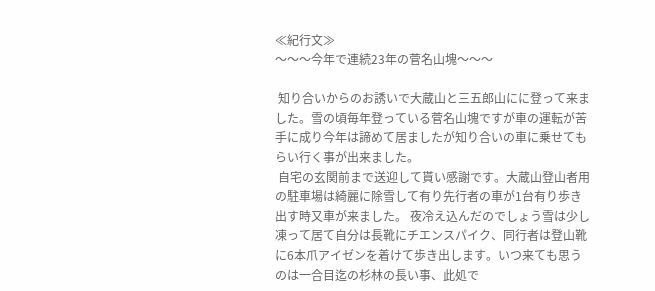≪紀行文≫
〜〜〜今年で連続23年の菅名山塊〜〜〜

 知り合いからのお誘いで大蔵山と三五郎山にに登って来ました。雪の頃毎年登っている菅名山塊ですが車の運転が苦手に成り今年は諦めて居ましたが知り合いの車に乗せてもらい行く事が出来ました。
 自宅の玄関前まで送迎して貰い感謝です。大蔵山登山者用の駐車場は綺麗に除雪して有り先行者の車が1台有り歩き出す時又車が来ました。 夜冷え込んだのでしょう雪は少し凍って居て自分は長靴にチエンスパイク、同行者は登山靴に6本爪アイゼンを着けて歩き出します。いつ来ても思うのは一合目迄の杉林の長い事、此処で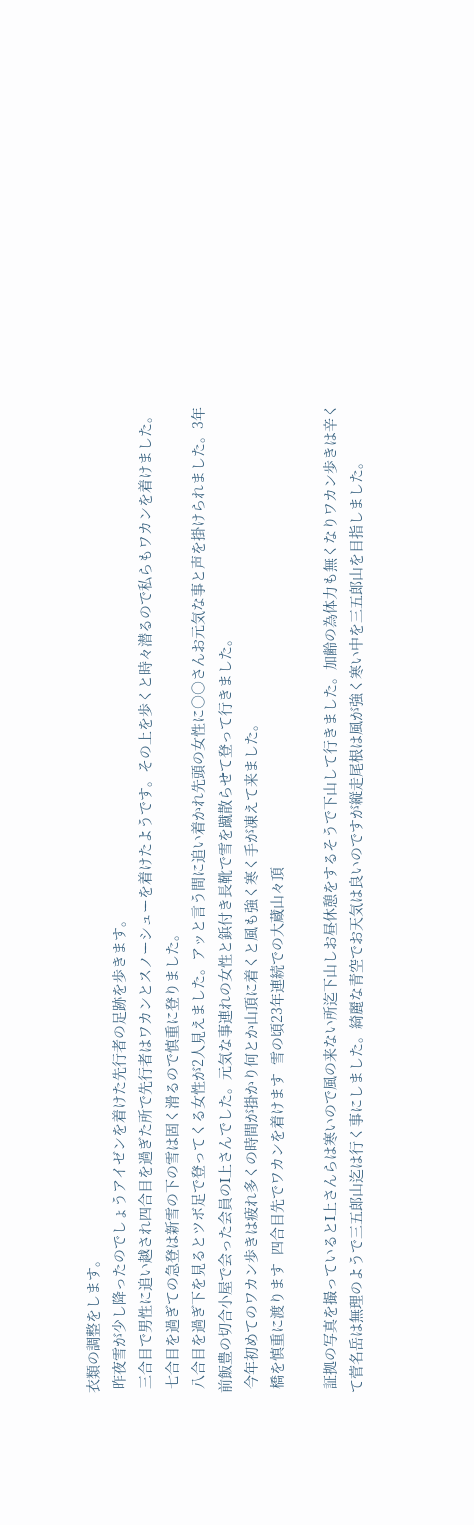衣類の調整をします。
 昨夜雪が少し降ったのでしょうアイゼンを着けた先行者の足跡を歩きます。
 三合目で男性に追い越され四合目を過ぎた所で先行者はワカンとスノーシューを着けたようです。その上を歩くと時々潜るので私らもワカンを着けました。
 七合目を過ぎての急登は新雪の下の雪は固く滑るので慎重に登りました。
 八合目を過ぎ下を見るとツボ足で登ってくる女性が2人見えました。アッと言う間に追い着かれ先頭の女性に○○さんお元気な事と声を掛けられました。3年前飯豊の切合小屋で会った会員のI上さんでした。元気な事連れの女性と鋲付き長靴で雪を蹴散らせて登って行きました。
 今年初めてのワカン歩きは疲れ多くの時間が掛かり何とか山頂に着くと風も強く寒く手が凍えて来ました。
 橋を慎重に渡ります  四合目先でワカンを着けます  雪の頃23年連続での大蔵山々頂

 証拠の写真を撮っているとI上さんらは寒いので風の来ない所迄下山しお昼休憩をするそうで下山して行きました。加齢の為体力も無くなりワカン歩きは辛くて菅名岳は無理のようで三五郎山迄は行く事にしました。綺麗な青空でお天気は良いのですが縦走尾根は風が強く寒い中を三五郎山を目指しました。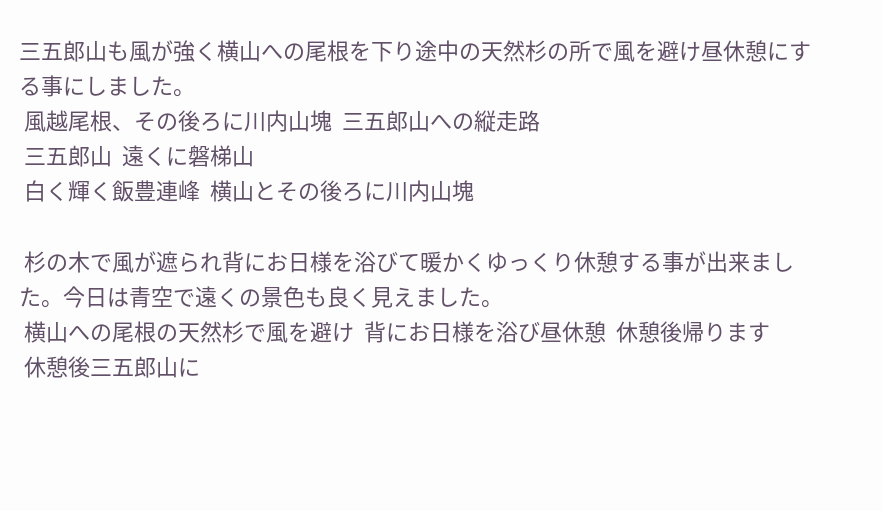三五郎山も風が強く横山への尾根を下り途中の天然杉の所で風を避け昼休憩にする事にしました。
 風越尾根、その後ろに川内山塊  三五郎山への縦走路
 三五郎山  遠くに磐梯山
 白く輝く飯豊連峰  横山とその後ろに川内山塊

 杉の木で風が遮られ背にお日様を浴びて暖かくゆっくり休憩する事が出来ました。今日は青空で遠くの景色も良く見えました。
 横山への尾根の天然杉で風を避け  背にお日様を浴び昼休憩  休憩後帰ります
 休憩後三五郎山に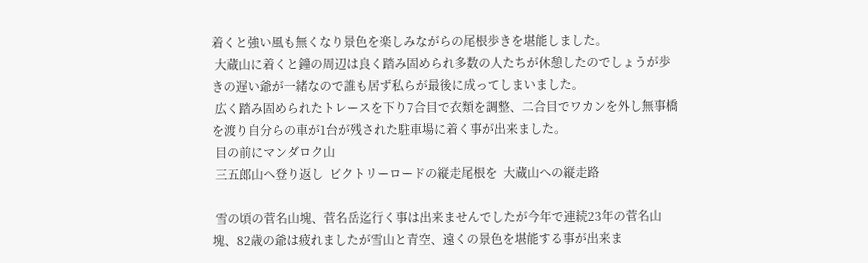着くと強い風も無くなり景色を楽しみながらの尾根歩きを堪能しました。
 大蔵山に着くと鐘の周辺は良く踏み固められ多数の人たちが休憩したのでしょうが歩きの遅い爺が一緒なので誰も居ず私らが最後に成ってしまいました。
 広く踏み固められたトレースを下り7合目で衣類を調整、二合目でワカンを外し無事橋を渡り自分らの車が1台が残された駐車場に着く事が出来ました。
 目の前にマンダロク山
 三五郎山へ登り返し  ビクトリーロードの縦走尾根を  大蔵山への縦走路

 雪の頃の菅名山塊、菅名岳迄行く事は出来ませんでしたが今年で連続23年の菅名山塊、82歳の爺は疲れましたが雪山と青空、遠くの景色を堪能する事が出来ま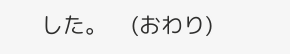した。    (おわり)